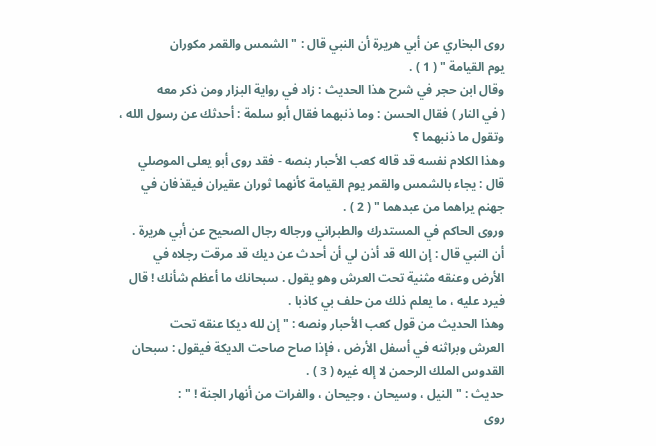روى البخاري عن أبي هريرة أن النبي قال : " الشمس والقمر مكوران
يوم القيامة " ( 1 ) .
وقال ابن حجر في شرح هذا الحديث : زاد في رواية البزار ومن ذكر معه
( في النار ) فقال الحسن : وما ذنبهما فقال أبو سلمة : أحدثك عن رسول الله ،
وتقول ما ذنبهما ؟
وهذا الكلام نفسه قد قاله كعب الأحبار بنصه - فقد روى أبو يعلى الموصلي
قال : يجاء بالشمس والقمر يوم القيامة كأنهما ثوران عقيران فيقذفان في
جهنم يراهما من عبدهما " ( 2 ) .
وروى الحاكم في المستدرك والطبراني ورجاله رجال الصحيح عن أبي هريرة .
أن النبي قال : إن الله قد أذن لي أن أحدث عن ديك قد مرقت رجلاه في
الأرض وعنقه مثنية تحت العرش وهو يقول . سبحانك ما أعظم شأنك ! قال
فيرد عليه ، ما يعلم ذلك من حلف بي كاذبا .
وهذا الحديث من قول كعب الأحبار ونصه : " إن لله ديكا عنقه تحت
العرش وبراثنه في أسفل الأرض ، فإذا صاح صاحت الديكة فيقول : سبحان
القدوس الملك الرحمن لا إله غيره ( 3 ) .
حديث : " النيل ، وسيحان ، وجيحان ، والفرات من أنهار الجنة ! " :
روى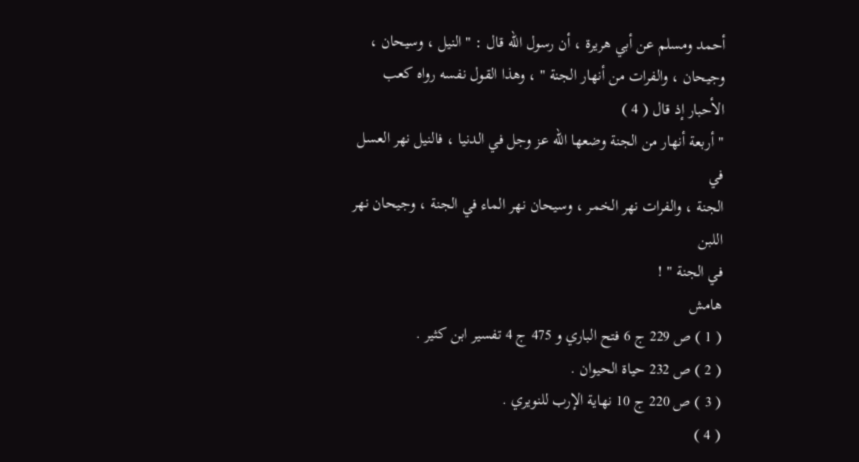أحمد ومسلم عن أبي هريرة ، أن رسول الله قال : " النيل ، وسيحان ،
وجيحان ، والفرات من أنهار الجنة " ، وهذا القول نفسه رواه كعب الأحبار إذ قال ( 4 )
" أربعة أنهار من الجنة وضعها الله عز وجل في الدنيا ، فالنيل نهر العسل في
الجنة ، والفرات نهر الخمر ، وسيحان نهر الماء في الجنة ، وجيحان نهر اللبن
في الجنة " !
هامش
( 1 ) ص 229 ج 6 فتح الباري و 475 ج 4 تفسير ابن كثير .
( 2 ) ص 232 حياة الحيوان .
( 3 ) ص 220 ج 10 نهاية الإرب للنويري .
( 4 )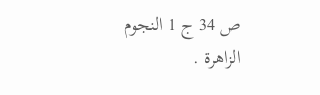ص 34 ج 1 النجوم الزاهرة .